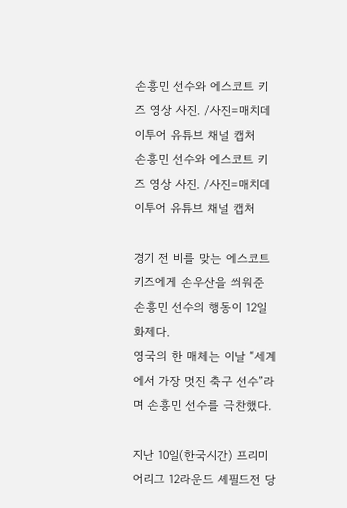손흥민 선수와 에스코트 키즈 영상 사진. /사진=매치데이투어 유튜브 채널 캡처
손흥민 선수와 에스코트 키즈 영상 사진. /사진=매치데이투어 유튜브 채널 캡처

경기 전 비를 맞는 에스코트 키즈에게 손우산을 씌워준 손흥민 선수의 행동이 12일 화제다.
영국의 한 매체는 이날 “세계에서 가장 멋진 축구 선수”라며 손흥민 선수를 극찬했다.

지난 10일(한국시간) 프리미어리그 12라운드 셰필드전 당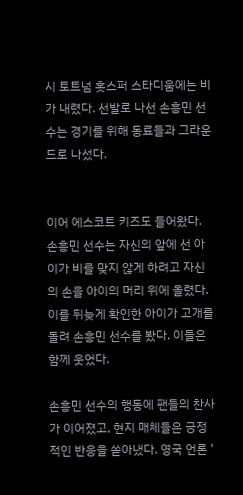시 토트넘 홋스퍼 스타디움에는 비가 내렸다. 선발로 나선 손흥민 선수는 경기를 위해 동료들과 그라운드로 나섰다.


이어 에스코트 키즈도 들어왔다. 손흥민 선수는 자신의 앞에 선 아이가 비를 맞지 않게 하려고 자신의 손을 아이의 머리 위에 올렸다. 이를 뒤늦게 확인한 아이가 고개를 돌려 손흥민 선수를 봤다. 이들은 함께 웃었다.

손흥민 선수의 행동에 팬들의 찬사가 이어졌고, 현지 매체들은 긍정적인 반응을 쏟아냈다. 영국 언론 '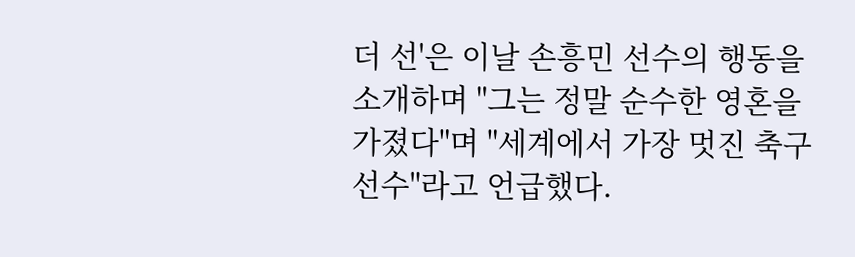더 선'은 이날 손흥민 선수의 행동을 소개하며 "그는 정말 순수한 영혼을 가졌다"며 "세계에서 가장 멋진 축구 선수"라고 언급했다.